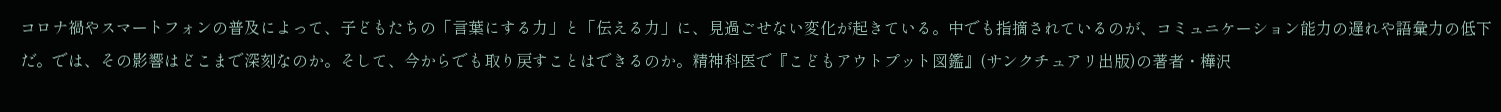コロナ禍やスマートフォンの普及によって、子どもたちの「言葉にする力」と「伝える力」に、見過ごせない変化が起きている。中でも指摘されているのが、コミュニケーション能力の遅れや語彙力の低下だ。では、その影響はどこまで深刻なのか。そして、今からでも取り戻すことはできるのか。精神科医で『こどもアウトプット図鑑』(サンクチュアリ出版)の著者・樺沢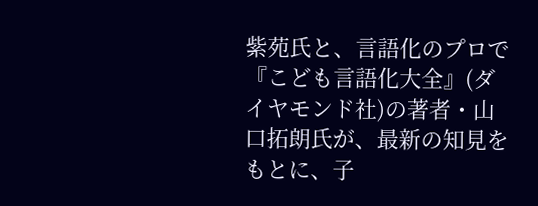紫苑氏と、言語化のプロで『こども言語化大全』(ダイヤモンド社)の著者・山口拓朗氏が、最新の知見をもとに、子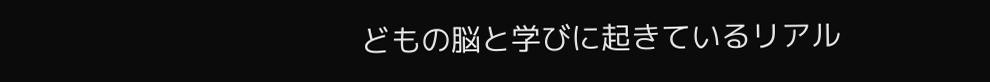どもの脳と学びに起きているリアル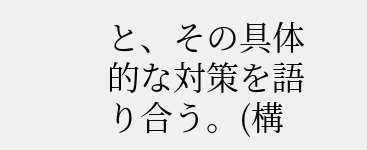と、その具体的な対策を語り合う。(構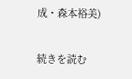成・森本裕美)

続きを読む